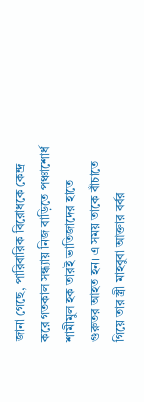জানা গেছে, পারিবারিক বিরোধকে কেন্দ্র করে গতকাল সন্ধ্যায় নিজ বাড়িতে পঞ্চাশোর্ধ শামীমুল হক তারই ভাতিজাদের হাতে গুরুতর আহত হন। এ সময় তাকে বাঁচাতে গিয়ে তার স্ত্রী মাহবুবা আক্তার বর্বর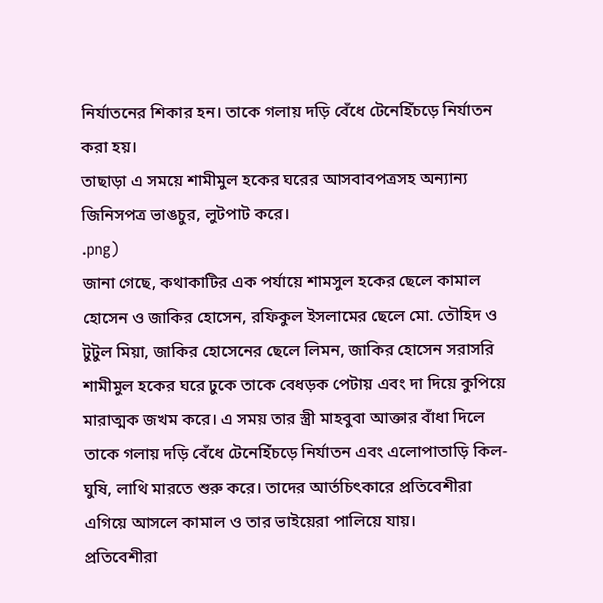নির্যাতনের শিকার হন। তাকে গলায় দড়ি বেঁধে টেনেহিঁচড়ে নির্যাতন করা হয়।
তাছাড়া এ সময়ে শামীমুল হকের ঘরের আসবাবপত্রসহ অন্যান্য জিনিসপত্র ভাঙচুর, লুটপাট করে।
.png)
জানা গেছে, কথাকাটির এক পর্যায়ে শামসুল হকের ছেলে কামাল হোসেন ও জাকির হোসেন, রফিকুল ইসলামের ছেলে মো. তৌহিদ ও টুটুল মিয়া, জাকির হোসেনের ছেলে লিমন, জাকির হোসেন সরাসরি শামীমুল হকের ঘরে ঢুকে তাকে বেধড়ক পেটায় এবং দা দিয়ে কুপিয়ে মারাত্মক জখম করে। এ সময় তার স্ত্রী মাহবুবা আক্তার বাঁধা দিলে তাকে গলায় দড়ি বেঁধে টেনেহিঁচড়ে নির্যাতন এবং এলোপাতাড়ি কিল-ঘুষি, লাথি মারতে শুরু করে। তাদের আর্তচিৎকারে প্রতিবেশীরা এগিয়ে আসলে কামাল ও তার ভাইয়েরা পালিয়ে যায়।
প্রতিবেশীরা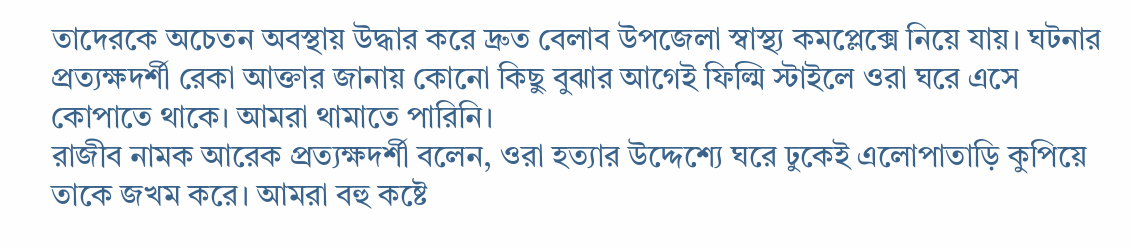তাদেরকে অচেতন অবস্থায় উদ্ধার করে দ্রুত বেলাব উপজেলা স্বাস্থ্য কমপ্লেক্সে নিয়ে যায়। ঘটনার প্রত্যক্ষদর্শী রেকা আক্তার জানায় কোনো কিছু বুঝার আগেই ফিল্মি স্টাইলে ওরা ঘরে এসে কোপাতে থাকে। আমরা থামাতে পারিনি।
রাজীব নামক আরেক প্রত্যক্ষদর্শী বলেন, ওরা হত্যার উদ্দেশ্যে ঘরে ঢুকেই এলোপাতাড়ি কুপিয়ে তাকে জখম করে। আমরা বহু কষ্টে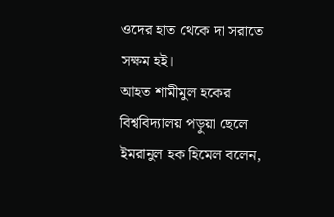ওদের হাত থেকে দা সরাতে সক্ষম হই।
আহত শামীমুল হকের বিশ্ববিদ্যালয় পড়ুয়া ছেলে ইমরানুল হক হিমেল বলেন,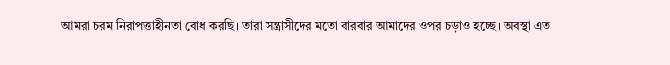আমরা চরম নিরাপত্তাহীনতা বোধ করছি। তারা সন্ত্রাসীদের মতো বারবার আমাদের ওপর চড়াও হচ্ছে। অবস্থা এত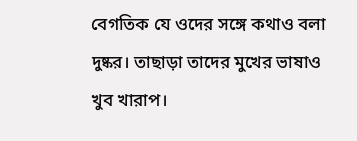বেগতিক যে ওদের সঙ্গে কথাও বলা দুষ্কর। তাছাড়া তাদের মুখের ভাষাও খুব খারাপ।